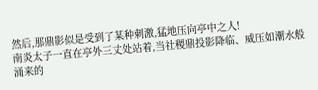然后,那鼎影似是受到了某种刺激,猛地压向亭中之人!
南炎太子一直在亭外三丈处站着,当社稷鼎投影降临、威压如潮水般涌来的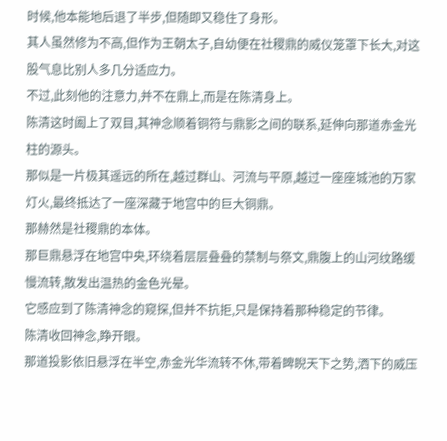时候,他本能地后退了半步,但随即又稳住了身形。
其人虽然修为不高,但作为王朝太子,自幼便在社稷鼎的威仪笼罩下长大,对这股气息比别人多几分适应力。
不过,此刻他的注意力,并不在鼎上,而是在陈清身上。
陈清这时阖上了双目,其神念顺着铜符与鼎影之间的联系,延伸向那道赤金光柱的源头。
那似是一片极其遥远的所在,越过群山、河流与平原,越过一座座城池的万家灯火,最终抵达了一座深藏于地宫中的巨大铜鼎。
那赫然是社稷鼎的本体。
那巨鼎悬浮在地宫中央,环绕着层层叠叠的禁制与祭文,鼎腹上的山河纹路缓慢流转,散发出温热的金色光晕。
它感应到了陈清神念的窥探,但并不抗拒,只是保持着那种稳定的节律。
陈清收回神念,睁开眼。
那道投影依旧悬浮在半空,赤金光华流转不休,带着睥睨天下之势,洒下的威压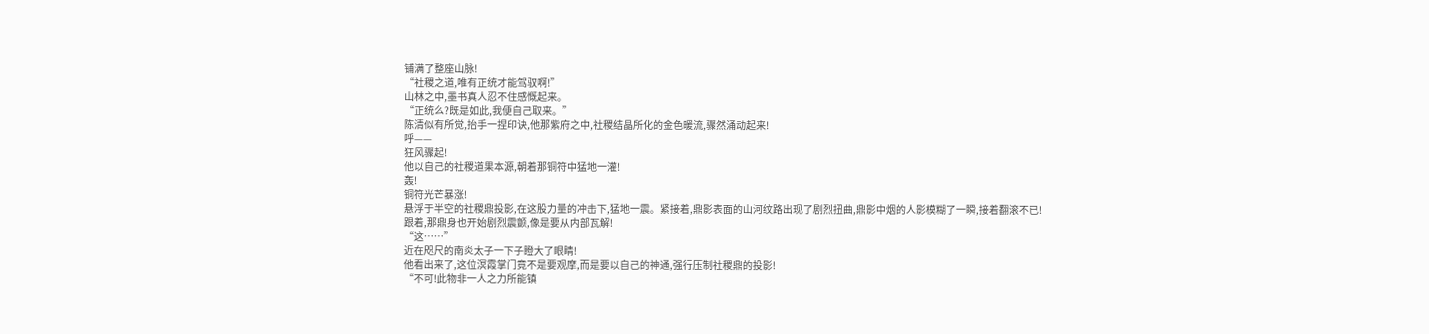铺满了整座山脉!
“社稷之道,唯有正统才能驾驭啊!”
山林之中,墨书真人忍不住感慨起来。
“正统么?既是如此,我便自己取来。”
陈清似有所觉,抬手一捏印诀,他那紫府之中,社稷结晶所化的金色暖流,骤然涌动起来!
呼——
狂风骤起!
他以自己的社稷道果本源,朝着那铜符中猛地一灌!
轰!
铜符光芒暴涨!
悬浮于半空的社稷鼎投影,在这股力量的冲击下,猛地一震。紧接着,鼎影表面的山河纹路出现了剧烈扭曲,鼎影中烟的人影模糊了一瞬,接着翻滚不已!
跟着,那鼎身也开始剧烈震颤,像是要从内部瓦解!
“这……”
近在咫尺的南炎太子一下子瞪大了眼睛!
他看出来了,这位溟霞掌门竟不是要观摩,而是要以自己的神通,强行压制社稷鼎的投影!
“不可!此物非一人之力所能镇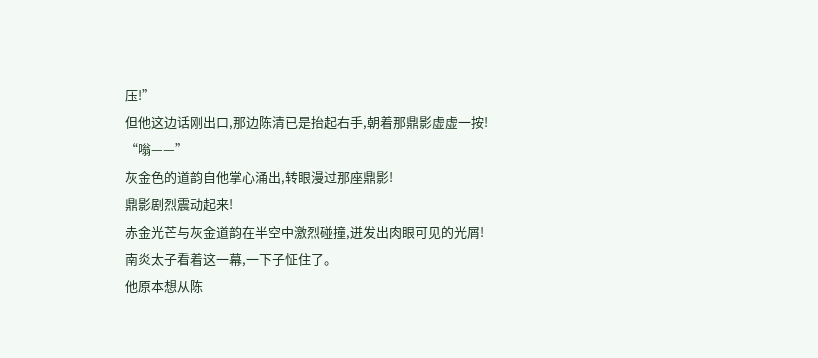压!”
但他这边话刚出口,那边陈清已是抬起右手,朝着那鼎影虚虚一按!
“嗡——”
灰金色的道韵自他掌心涌出,转眼漫过那座鼎影!
鼎影剧烈震动起来!
赤金光芒与灰金道韵在半空中激烈碰撞,迸发出肉眼可见的光屑!
南炎太子看着这一幕,一下子怔住了。
他原本想从陈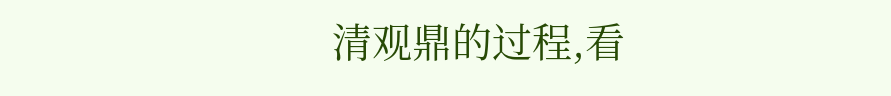清观鼎的过程,看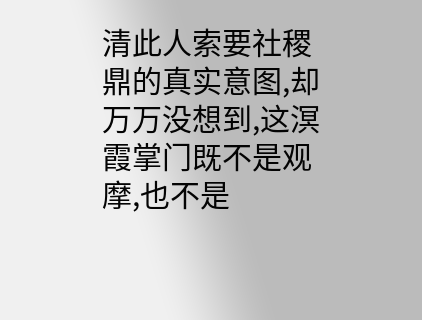清此人索要社稷鼎的真实意图,却万万没想到,这溟霞掌门既不是观摩,也不是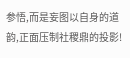参悟,而是妄图以自身的道韵,正面压制社稷鼎的投影!